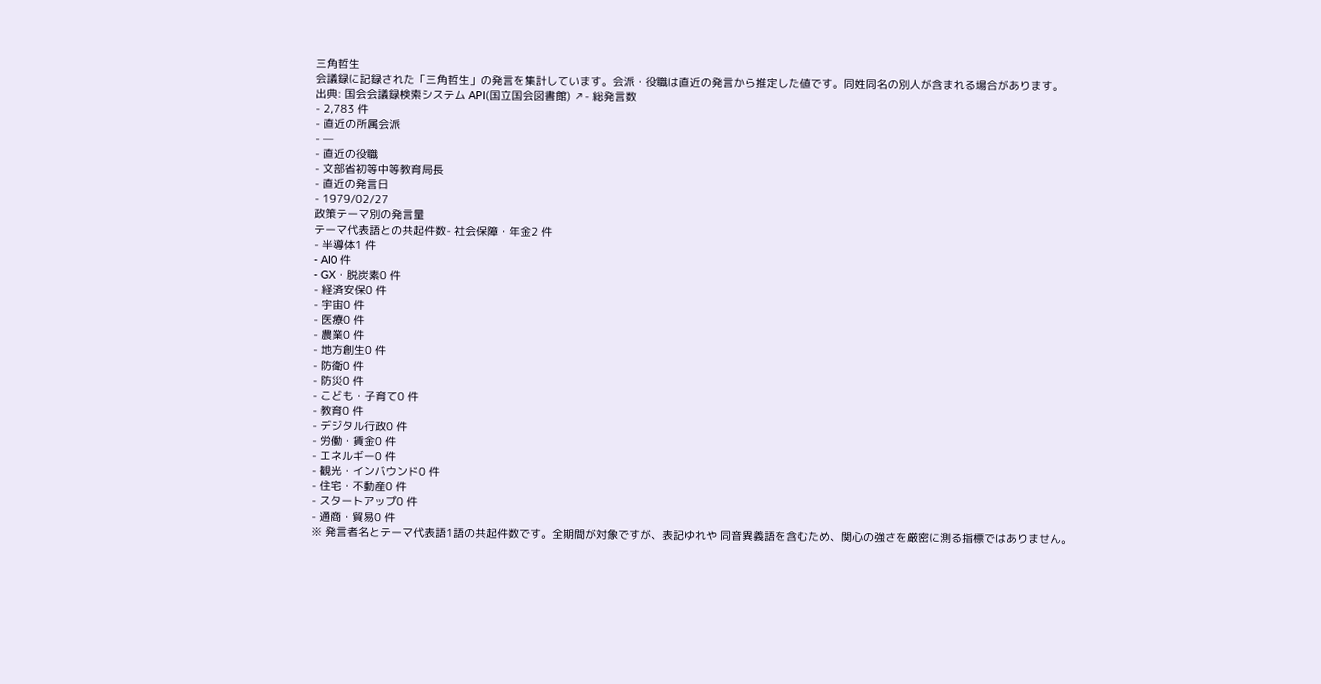三角哲生
会議録に記録された「三角哲生」の発言を集計しています。会派・役職は直近の発言から推定した値です。同姓同名の別人が含まれる場合があります。
出典: 国会会議録検索システム API(国立国会図書館) ↗- 総発言数
- 2,783 件
- 直近の所属会派
- —
- 直近の役職
- 文部省初等中等教育局長
- 直近の発言日
- 1979/02/27
政策テーマ別の発言量
テーマ代表語との共起件数- 社会保障・年金2 件
- 半導体1 件
- AI0 件
- GX・脱炭素0 件
- 経済安保0 件
- 宇宙0 件
- 医療0 件
- 農業0 件
- 地方創生0 件
- 防衛0 件
- 防災0 件
- こども・子育て0 件
- 教育0 件
- デジタル行政0 件
- 労働・賃金0 件
- エネルギー0 件
- 観光・インバウンド0 件
- 住宅・不動産0 件
- スタートアップ0 件
- 通商・貿易0 件
※ 発言者名とテーマ代表語1語の共起件数です。全期間が対象ですが、表記ゆれや 同音異義語を含むため、関心の強さを厳密に測る指標ではありません。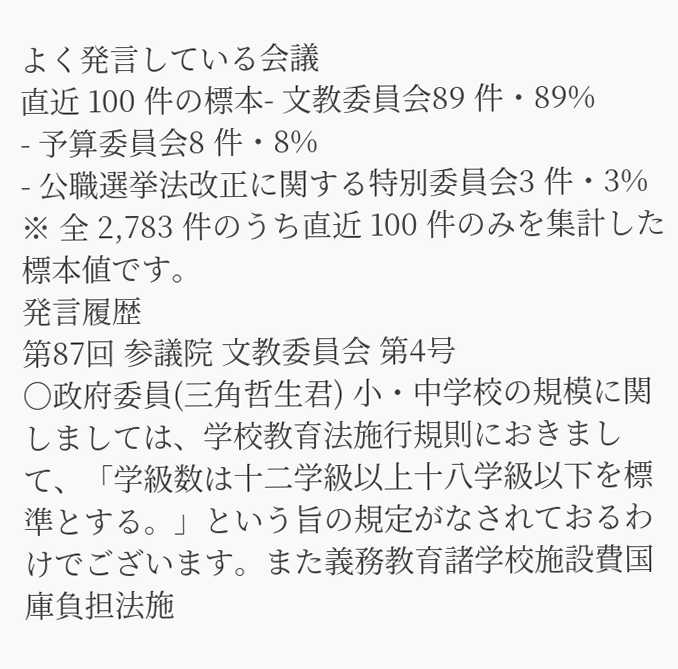よく発言している会議
直近 100 件の標本- 文教委員会89 件・89%
- 予算委員会8 件・8%
- 公職選挙法改正に関する特別委員会3 件・3%
※ 全 2,783 件のうち直近 100 件のみを集計した標本値です。
発言履歴
第87回 参議院 文教委員会 第4号
○政府委員(三角哲生君) 小・中学校の規模に関しましては、学校教育法施行規則におきまして、「学級数は十二学級以上十八学級以下を標準とする。」という旨の規定がなされておるわけでございます。また義務教育諸学校施設費国庫負担法施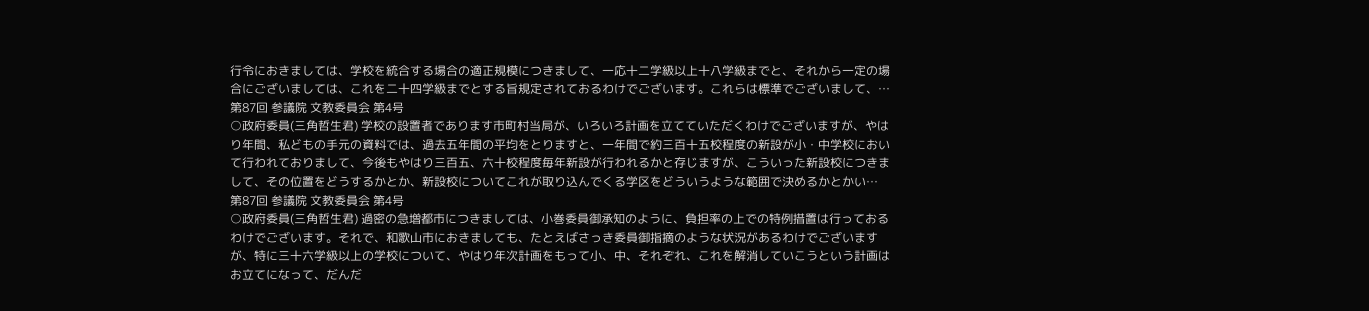行令におきましては、学校を統合する場合の適正規模につきまして、一応十二学級以上十八学級までと、それから一定の場合にございましては、これを二十四学級までとする旨規定されておるわけでございます。これらは標準でございまして、…
第87回 参議院 文教委員会 第4号
○政府委員(三角哲生君) 学校の設置者であります市町村当局が、いろいろ計画を立てていただくわけでございますが、やはり年間、私どもの手元の資料では、過去五年間の平均をとりますと、一年間で約三百十五校程度の新設が小・中学校において行われておりまして、今後もやはり三百五、六十校程度毎年新設が行われるかと存じますが、こういった新設校につきまして、その位置をどうするかとか、新設校についてこれが取り込んでくる学区をどういうような範囲で決めるかとかい…
第87回 参議院 文教委員会 第4号
○政府委員(三角哲生君) 過密の急増都市につきましては、小巻委員御承知のように、負担率の上での特例措置は行っておるわけでございます。それで、和歌山市におきましても、たとえばさっき委員御指摘のような状況があるわけでございますが、特に三十六学級以上の学校について、やはり年次計画をもって小、中、それぞれ、これを解消していこうという計画はお立てになって、だんだ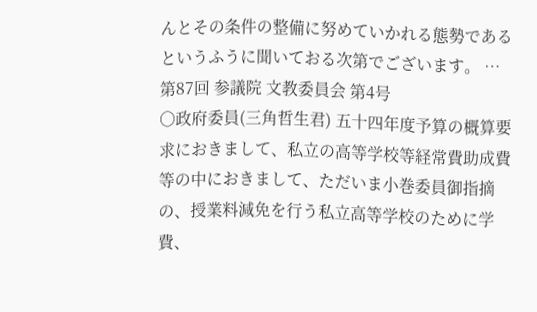んとその条件の整備に努めていかれる態勢であるというふうに聞いておる次第でございます。 …
第87回 参議院 文教委員会 第4号
○政府委員(三角哲生君) 五十四年度予算の概算要求におきまして、私立の高等学校等経常費助成費等の中におきまして、ただいま小巻委員御指摘の、授業料減免を行う私立高等学校のために学費、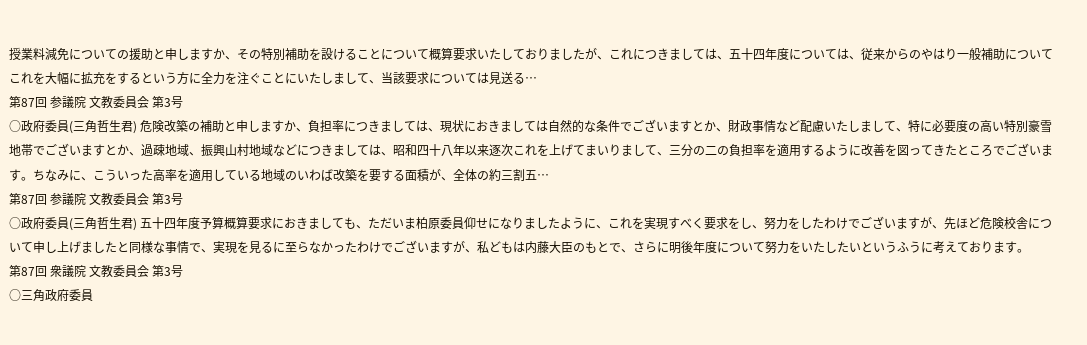授業料減免についての援助と申しますか、その特別補助を設けることについて概算要求いたしておりましたが、これにつきましては、五十四年度については、従来からのやはり一般補助についてこれを大幅に拡充をするという方に全力を注ぐことにいたしまして、当該要求については見送る…
第87回 参議院 文教委員会 第3号
○政府委員(三角哲生君) 危険改築の補助と申しますか、負担率につきましては、現状におきましては自然的な条件でございますとか、財政事情など配慮いたしまして、特に必要度の高い特別豪雪地帯でございますとか、過疎地域、振興山村地域などにつきましては、昭和四十八年以来逐次これを上げてまいりまして、三分の二の負担率を適用するように改善を図ってきたところでございます。ちなみに、こういった高率を適用している地域のいわば改築を要する面積が、全体の約三割五…
第87回 参議院 文教委員会 第3号
○政府委員(三角哲生君) 五十四年度予算概算要求におきましても、ただいま柏原委員仰せになりましたように、これを実現すべく要求をし、努力をしたわけでございますが、先ほど危険校舎について申し上げましたと同様な事情で、実現を見るに至らなかったわけでございますが、私どもは内藤大臣のもとで、さらに明後年度について努力をいたしたいというふうに考えております。
第87回 衆議院 文教委員会 第3号
○三角政府委員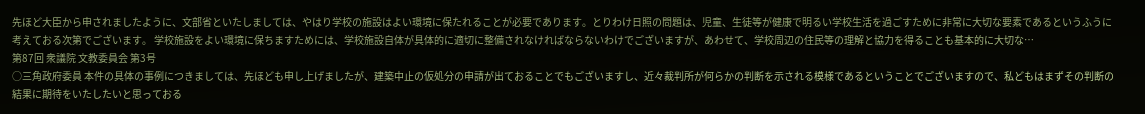先ほど大臣から申されましたように、文部省といたしましては、やはり学校の施設はよい環境に保たれることが必要であります。とりわけ日照の問題は、児童、生徒等が健康で明るい学校生活を過ごすために非常に大切な要素であるというふうに考えておる次第でございます。 学校施設をよい環境に保ちますためには、学校施設自体が具体的に適切に整備されなければならないわけでございますが、あわせて、学校周辺の住民等の理解と協力を得ることも基本的に大切な…
第87回 衆議院 文教委員会 第3号
○三角政府委員 本件の具体の事例につきましては、先ほども申し上げましたが、建築中止の仮処分の申請が出ておることでもございますし、近々裁判所が何らかの判断を示される模様であるということでございますので、私どもはまずその判断の結果に期待をいたしたいと思っておる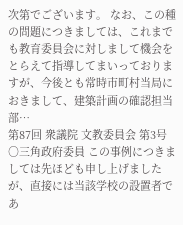次第でございます。 なお、この種の問題につきましては、これまでも教育委員会に対しまして機会をとらえて指導してまいっておりますが、今後とも常時市町村当局におきまして、建築計画の確認担当部…
第87回 衆議院 文教委員会 第3号
○三角政府委員 この事例につきましては先ほども申し上げましたが、直接には当該学校の設置者であ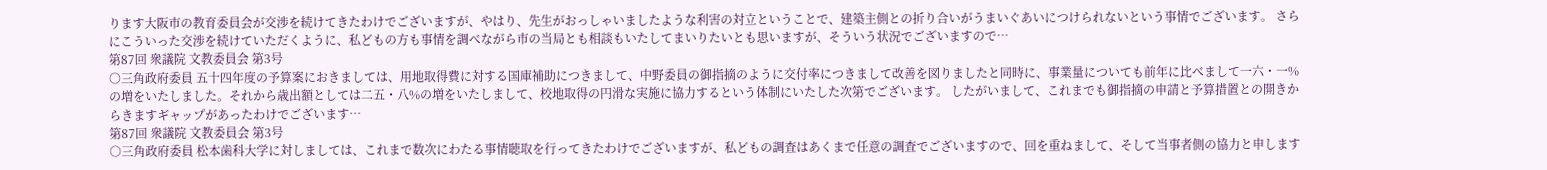ります大阪市の教育委員会が交渉を続けてきたわけでございますが、やはり、先生がおっしゃいましたような利害の対立ということで、建築主側との折り合いがうまいぐあいにつけられないという事情でございます。 さらにこういった交渉を続けていただくように、私どもの方も事情を調べながら市の当局とも相談もいたしてまいりたいとも思いますが、そういう状況でございますので…
第87回 衆議院 文教委員会 第3号
○三角政府委員 五十四年度の予算案におきましては、用地取得費に対する国庫補助につきまして、中野委員の御指摘のように交付率につきまして改善を図りましたと同時に、事業量についても前年に比べまして一六・一%の増をいたしました。それから歳出額としては二五・八%の増をいたしまして、校地取得の円滑な実施に協力するという体制にいたした次第でございます。 したがいまして、これまでも御指摘の申請と予算措置との開きからきますギャップがあったわけでございます…
第87回 衆議院 文教委員会 第3号
○三角政府委員 松本歯科大学に対しましては、これまで数次にわたる事情聴取を行ってきたわけでございますが、私どもの調査はあくまで任意の調査でございますので、回を重ねまして、そして当事者側の協力と申します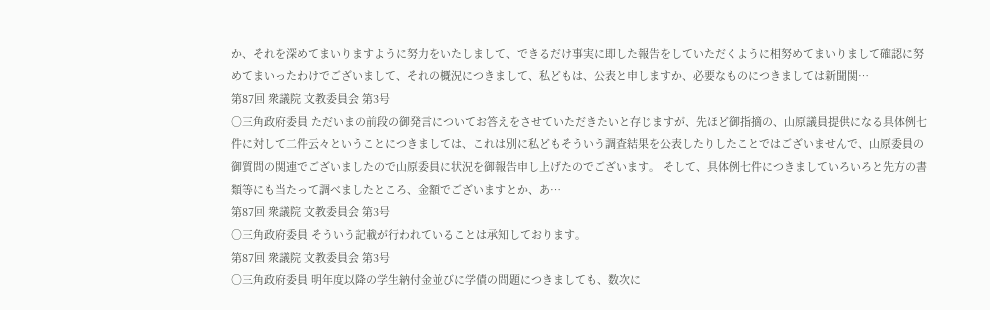か、それを深めてまいりますように努力をいたしまして、できるだけ事実に即した報告をしていただくように相努めてまいりまして確認に努めてまいったわけでございまして、それの概況につきまして、私どもは、公表と申しますか、必要なものにつきましては新聞関…
第87回 衆議院 文教委員会 第3号
○三角政府委員 ただいまの前段の御発言についてお答えをさせていただきたいと存じますが、先ほど御指摘の、山原議員提供になる具体例七件に対して二件云々ということにつきましては、これは別に私どもそういう調査結果を公表したりしたことではございませんで、山原委員の御質問の関連でございましたので山原委員に状況を御報告申し上げたのでございます。 そして、具体例七件につきましていろいろと先方の書類等にも当たって調べましたところ、金額でございますとか、あ…
第87回 衆議院 文教委員会 第3号
○三角政府委員 そういう記載が行われていることは承知しております。
第87回 衆議院 文教委員会 第3号
○三角政府委員 明年度以降の学生納付金並びに学債の問題につきましても、数次に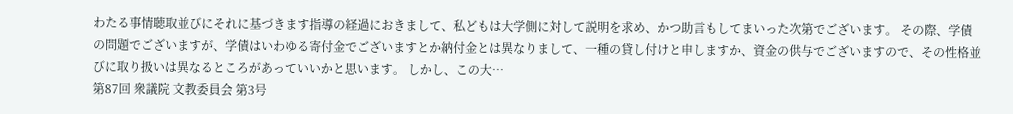わたる事情聴取並びにそれに基づきます指導の経過におきまして、私どもは大学側に対して説明を求め、かつ助言もしてまいった次第でございます。 その際、学債の問題でございますが、学債はいわゆる寄付金でございますとか納付金とは異なりまして、一種の貸し付けと申しますか、資金の供与でございますので、その性格並びに取り扱いは異なるところがあっていいかと思います。 しかし、この大…
第87回 衆議院 文教委員会 第3号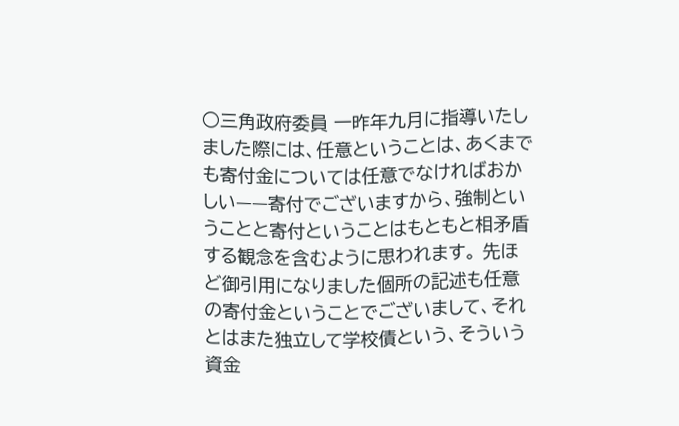○三角政府委員 一昨年九月に指導いたしました際には、任意ということは、あくまでも寄付金については任意でなければおかしい——寄付でございますから、強制ということと寄付ということはもともと相矛盾する観念を含むように思われます。 先ほど御引用になりました個所の記述も任意の寄付金ということでございまして、それとはまた独立して学校債という、そういう資金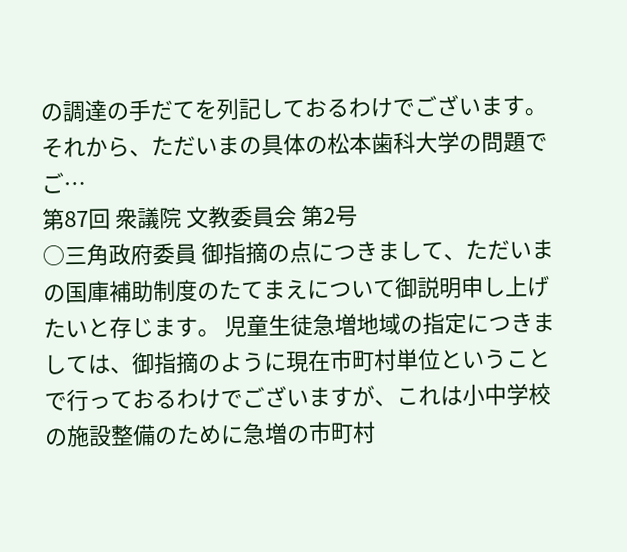の調達の手だてを列記しておるわけでございます。 それから、ただいまの具体の松本歯科大学の問題でご…
第87回 衆議院 文教委員会 第2号
○三角政府委員 御指摘の点につきまして、ただいまの国庫補助制度のたてまえについて御説明申し上げたいと存じます。 児童生徒急増地域の指定につきましては、御指摘のように現在市町村単位ということで行っておるわけでございますが、これは小中学校の施設整備のために急増の市町村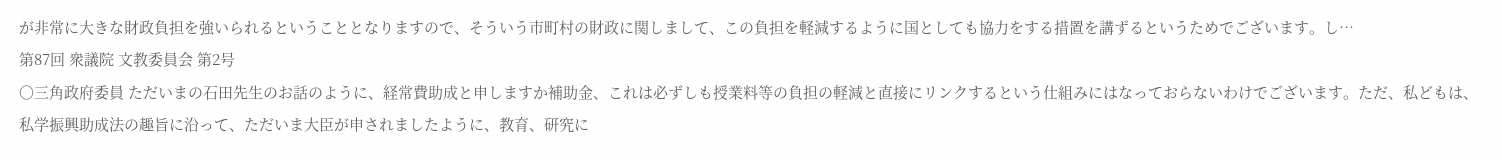が非常に大きな財政負担を強いられるということとなりますので、そういう市町村の財政に関しまして、この負担を軽減するように国としても協力をする措置を講ずるというためでございます。し…
第87回 衆議院 文教委員会 第2号
○三角政府委員 ただいまの石田先生のお話のように、経常費助成と申しますか補助金、これは必ずしも授業料等の負担の軽減と直接にリンクするという仕組みにはなっておらないわけでございます。ただ、私どもは、私学振興助成法の趣旨に沿って、ただいま大臣が申されましたように、教育、研究に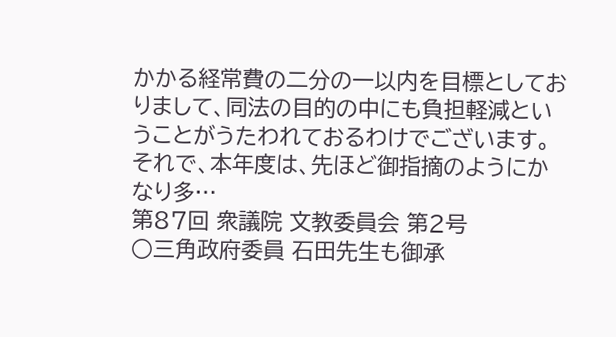かかる経常費の二分の一以内を目標としておりまして、同法の目的の中にも負担軽減ということがうたわれておるわけでございます。 それで、本年度は、先ほど御指摘のようにかなり多…
第87回 衆議院 文教委員会 第2号
○三角政府委員 石田先生も御承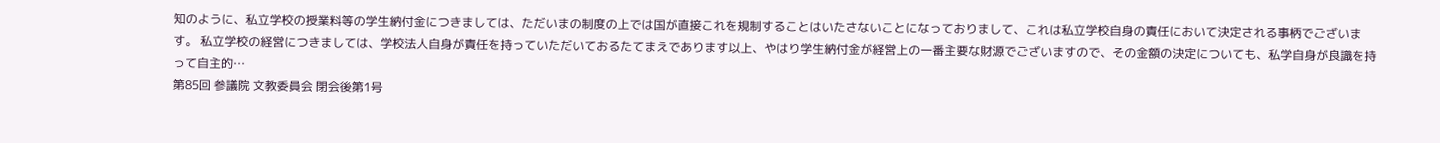知のように、私立学校の授業料等の学生納付金につきましては、ただいまの制度の上では国が直接これを規制することはいたさないことになっておりまして、これは私立学校自身の責任において決定される事柄でございます。 私立学校の経営につきましては、学校法人自身が責任を持っていただいておるたてまえであります以上、やはり学生納付金が経営上の一番主要な財源でございますので、その金額の決定についても、私学自身が良識を持って自主的…
第85回 参議院 文教委員会 閉会後第1号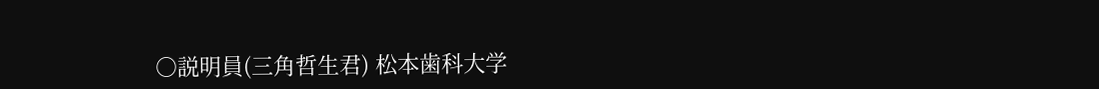○説明員(三角哲生君) 松本歯科大学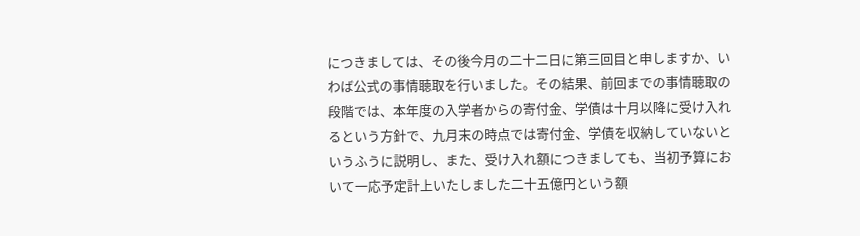につきましては、その後今月の二十二日に第三回目と申しますか、いわば公式の事情聴取を行いました。その結果、前回までの事情聴取の段階では、本年度の入学者からの寄付金、学債は十月以降に受け入れるという方針で、九月末の時点では寄付金、学債を収納していないというふうに説明し、また、受け入れ額につきましても、当初予算において一応予定計上いたしました二十五億円という額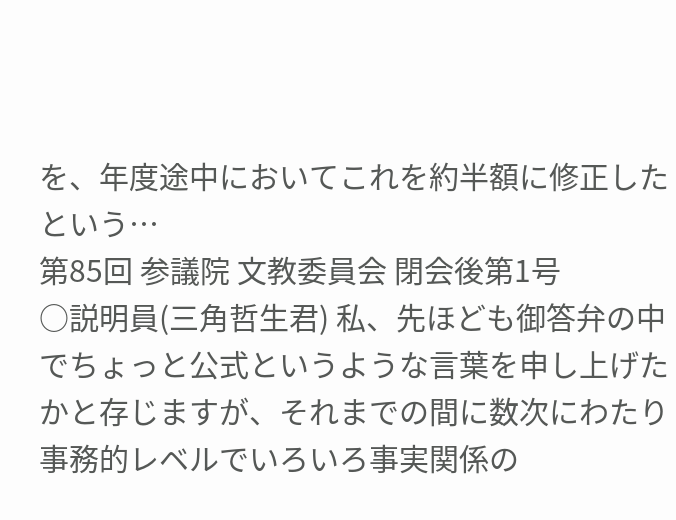を、年度途中においてこれを約半額に修正したという…
第85回 参議院 文教委員会 閉会後第1号
○説明員(三角哲生君) 私、先ほども御答弁の中でちょっと公式というような言葉を申し上げたかと存じますが、それまでの間に数次にわたり事務的レベルでいろいろ事実関係の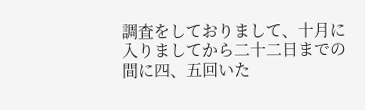調査をしておりまして、十月に入りましてから二十二日までの間に四、五回いた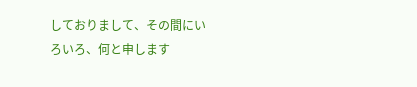しておりまして、その間にいろいろ、何と申します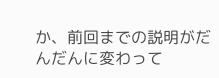か、前回までの説明がだんだんに変わって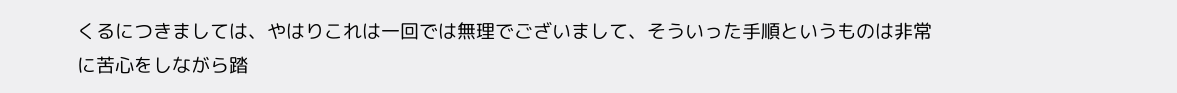くるにつきましては、やはりこれは一回では無理でございまして、そういった手順というものは非常に苦心をしながら踏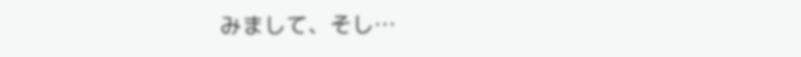みまして、そし…